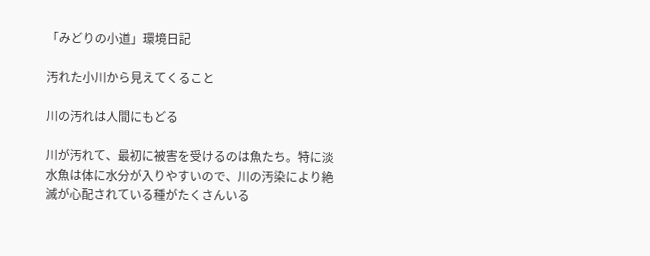「みどりの小道」環境日記

汚れた小川から見えてくること

川の汚れは人間にもどる

川が汚れて、最初に被害を受けるのは魚たち。特に淡水魚は体に水分が入りやすいので、川の汚染により絶滅が心配されている種がたくさんいる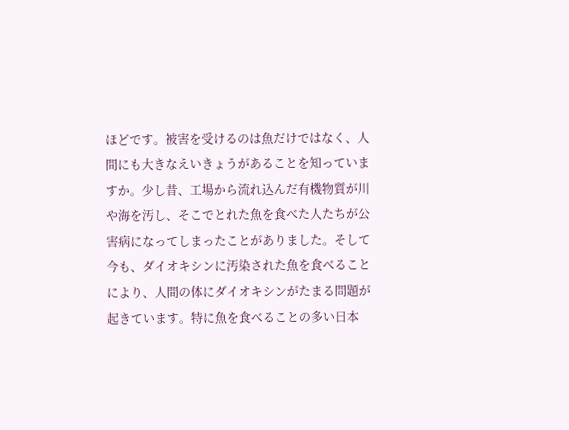ほどです。被害を受けるのは魚だけではなく、人間にも大きなえいきょうがあることを知っていますか。少し昔、工場から流れ込んだ有機物質が川や海を汚し、そこでとれた魚を食べた人たちが公害病になってしまったことがありました。そして今も、ダイオキシンに汚染された魚を食べることにより、人間の体にダイオキシンがたまる問題が起きています。特に魚を食べることの多い日本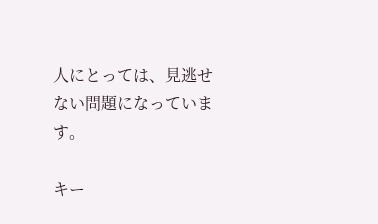人にとっては、見逃せない問題になっています。

キー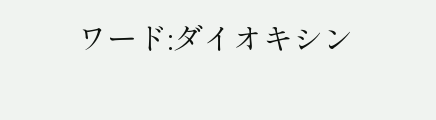ワード:ダイオキシン